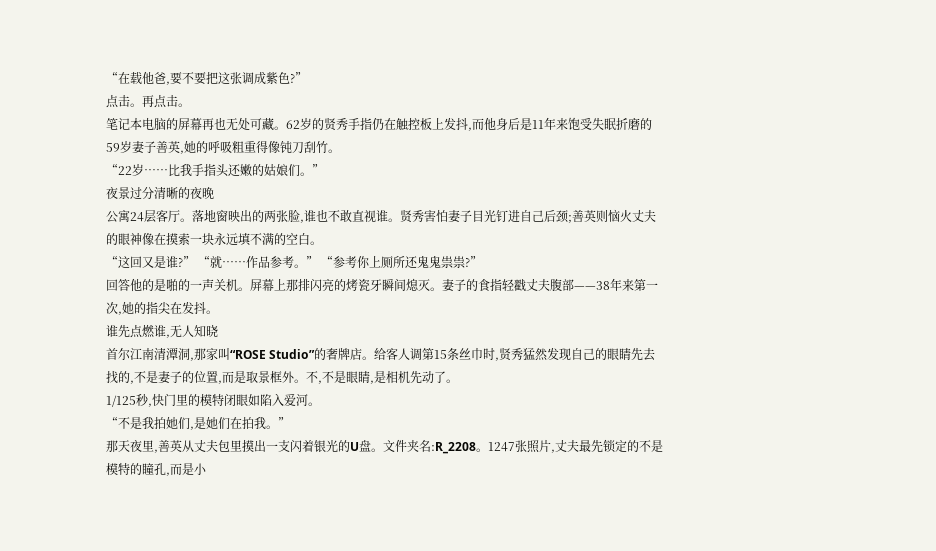“在载他爸,要不要把这张调成紫色?”
点击。再点击。
笔记本电脑的屏幕再也无处可藏。62岁的贤秀手指仍在触控板上发抖,而他身后是11年来饱受失眠折磨的59岁妻子善英,她的呼吸粗重得像钝刀刮竹。
“22岁……比我手指头还嫩的姑娘们。”
夜景过分清晰的夜晚
公寓24层客厅。落地窗映出的两张脸,谁也不敢直视谁。贤秀害怕妻子目光钉进自己后颈;善英则恼火丈夫的眼神像在摸索一块永远填不满的空白。
“这回又是谁?” “就……作品参考。” “参考你上厕所还鬼鬼祟祟?”
回答他的是啪的一声关机。屏幕上那排闪亮的烤瓷牙瞬间熄灭。妻子的食指轻戳丈夫腹部——38年来第一次,她的指尖在发抖。
谁先点燃谁,无人知晓
首尔江南清潭洞,那家叫“ROSE Studio”的奢牌店。给客人调第15条丝巾时,贤秀猛然发现自己的眼睛先去找的,不是妻子的位置,而是取景框外。不,不是眼睛,是相机先动了。
1/125秒,快门里的模特闭眼如陷入爱河。
“不是我拍她们,是她们在拍我。”
那天夜里,善英从丈夫包里摸出一支闪着银光的U盘。文件夹名:R_2208。1247张照片,丈夫最先锁定的不是模特的瞳孔,而是小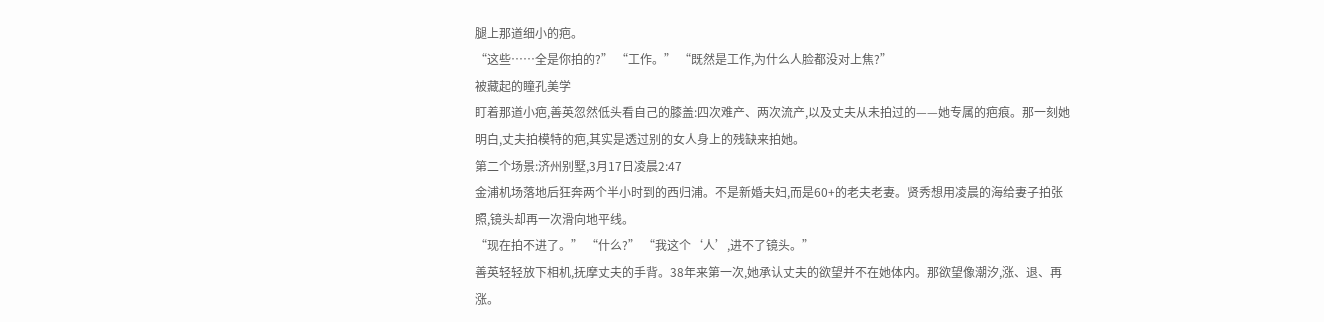腿上那道细小的疤。
“这些……全是你拍的?” “工作。” “既然是工作,为什么人脸都没对上焦?”
被藏起的瞳孔美学
盯着那道小疤,善英忽然低头看自己的膝盖:四次难产、两次流产,以及丈夫从未拍过的——她专属的疤痕。那一刻她明白,丈夫拍模特的疤,其实是透过别的女人身上的残缺来拍她。
第二个场景:济州别墅,3月17日凌晨2:47
金浦机场落地后狂奔两个半小时到的西归浦。不是新婚夫妇,而是60+的老夫老妻。贤秀想用凌晨的海给妻子拍张照,镜头却再一次滑向地平线。
“现在拍不进了。” “什么?” “我这个‘人’,进不了镜头。”
善英轻轻放下相机,抚摩丈夫的手背。38年来第一次,她承认丈夫的欲望并不在她体内。那欲望像潮汐,涨、退、再涨。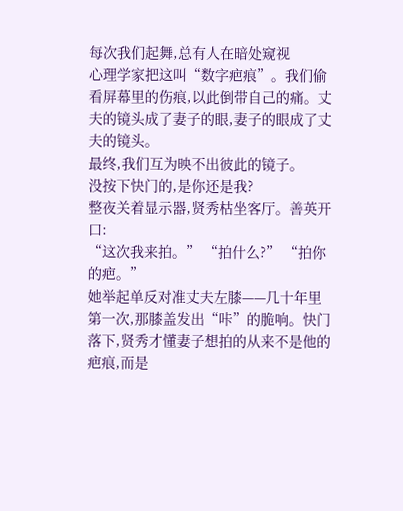每次我们起舞,总有人在暗处窥视
心理学家把这叫“数字疤痕”。我们偷看屏幕里的伤痕,以此倒带自己的痛。丈夫的镜头成了妻子的眼,妻子的眼成了丈夫的镜头。
最终,我们互为映不出彼此的镜子。
没按下快门的,是你还是我?
整夜关着显示器,贤秀枯坐客厅。善英开口:
“这次我来拍。” “拍什么?” “拍你的疤。”
她举起单反对准丈夫左膝——几十年里第一次,那膝盖发出“咔”的脆响。快门落下,贤秀才懂妻子想拍的从来不是他的疤痕,而是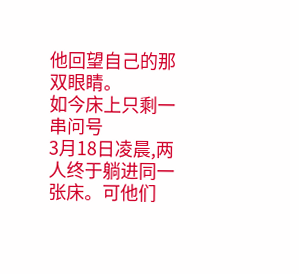他回望自己的那双眼睛。
如今床上只剩一串问号
3月18日凌晨,两人终于躺进同一张床。可他们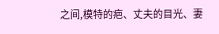之间,模特的疤、丈夫的目光、妻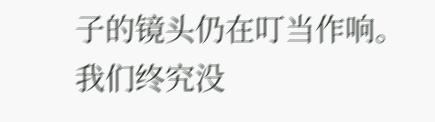子的镜头仍在叮当作响。
我们终究没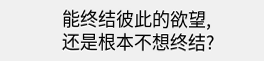能终结彼此的欲望,还是根本不想终结?